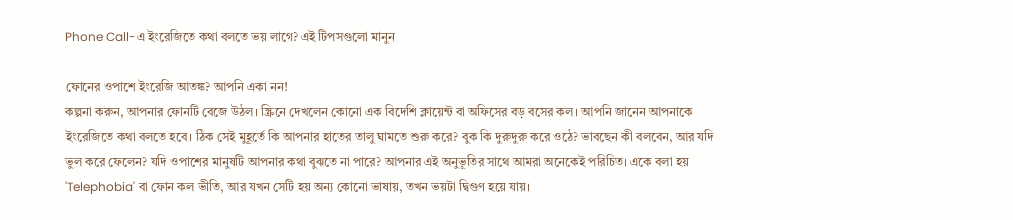Phone Call-এ ইংরেজিতে কথা বলতে ভয় লাগে? এই টিপসগুলো মানুন

ফোনের ওপাশে ইংরেজি আতঙ্ক? আপনি একা নন!
কল্পনা করুন, আপনার ফোনটি বেজে উঠল। স্ক্রিনে দেখলেন কোনো এক বিদেশি ক্লায়েন্ট বা অফিসের বড় বসের কল। আপনি জানেন আপনাকে ইংরেজিতে কথা বলতে হবে। ঠিক সেই মুহূর্তে কি আপনার হাতের তালু ঘামতে শুরু করে? বুক কি দুরুদুরু করে ওঠে? ভাবছেন কী বলবেন, আর যদি ভুল করে ফেলেন? যদি ওপাশের মানুষটি আপনার কথা বুঝতে না পারে? আপনার এই অনুভূতির সাথে আমরা অনেকেই পরিচিত। একে বলা হয় 'Telephobia' বা ফোন কল ভীতি, আর যখন সেটি হয় অন্য কোনো ভাষায়, তখন ভয়টা দ্বিগুণ হয়ে যায়।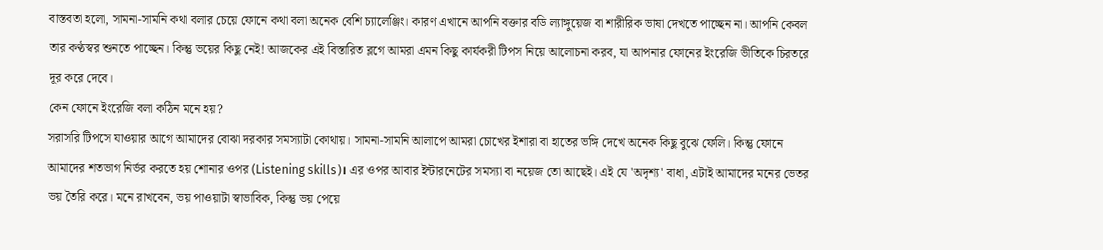বাস্তবতা হলো, সামনা-সামনি কথা বলার চেয়ে ফোনে কথা বলা অনেক বেশি চ্যালেঞ্জিং। কারণ এখানে আপনি বক্তার বডি ল্যাঙ্গুয়েজ বা শারীরিক ভাষা দেখতে পাচ্ছেন না। আপনি কেবল তার কণ্ঠস্বর শুনতে পাচ্ছেন। কিন্তু ভয়ের কিছু নেই! আজকের এই বিস্তারিত ব্লগে আমরা এমন কিছু কার্যকরী টিপস নিয়ে আলোচনা করব, যা আপনার ফোনের ইংরেজি ভীতিকে চিরতরে দূর করে দেবে।
কেন ফোনে ইংরেজি বলা কঠিন মনে হয়?
সরাসরি টিপসে যাওয়ার আগে আমাদের বোঝা দরকার সমস্যাটা কোথায়। সামনা-সামনি আলাপে আমরা চোখের ইশারা বা হাতের ভঙ্গি দেখে অনেক কিছু বুঝে ফেলি। কিন্তু ফোনে আমাদের শতভাগ নির্ভর করতে হয় শোনার ওপর (Listening skills)। এর ওপর আবার ইন্টারনেটের সমস্যা বা নয়েজ তো আছেই। এই যে 'অদৃশ্য' বাধা, এটাই আমাদের মনের ভেতর ভয় তৈরি করে। মনে রাখবেন, ভয় পাওয়াটা স্বাভাবিক, কিন্তু ভয় পেয়ে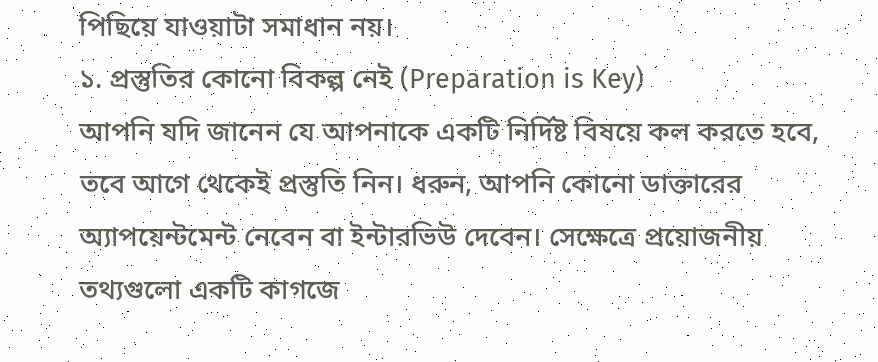পিছিয়ে যাওয়াটা সমাধান নয়।
১. প্রস্তুতির কোনো বিকল্প নেই (Preparation is Key)
আপনি যদি জানেন যে আপনাকে একটি নির্দিষ্ট বিষয়ে কল করতে হবে, তবে আগে থেকেই প্রস্তুতি নিন। ধরুন, আপনি কোনো ডাক্তারের অ্যাপয়েন্টমেন্ট নেবেন বা ইন্টারভিউ দেবেন। সেক্ষেত্রে প্রয়োজনীয় তথ্যগুলো একটি কাগজে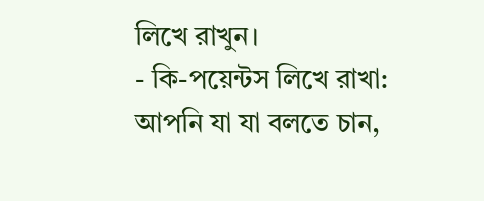লিখে রাখুন।
- কি-পয়েন্টস লিখে রাখা: আপনি যা যা বলতে চান,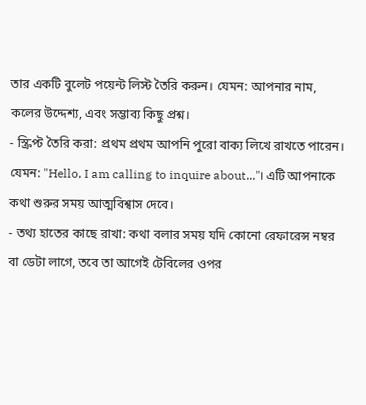তার একটি বুলেট পয়েন্ট লিস্ট তৈরি করুন। যেমন: আপনার নাম, কলের উদ্দেশ্য, এবং সম্ভাব্য কিছু প্রশ্ন।
- স্ক্রিপ্ট তৈরি করা: প্রথম প্রথম আপনি পুরো বাক্য লিখে রাখতে পারেন। যেমন: "Hello, I am calling to inquire about..."। এটি আপনাকে কথা শুরুর সময় আত্মবিশ্বাস দেবে।
- তথ্য হাতের কাছে রাখা: কথা বলার সময় যদি কোনো রেফারেন্স নম্বর বা ডেটা লাগে, তবে তা আগেই টেবিলের ওপর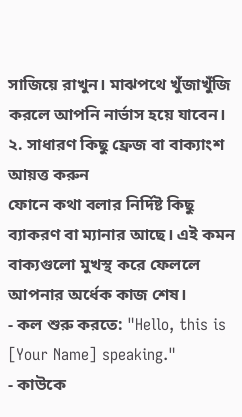সাজিয়ে রাখুন। মাঝপথে খুঁজাখুঁজি করলে আপনি নার্ভাস হয়ে যাবেন।
২. সাধারণ কিছু ফ্রেজ বা বাক্যাংশ আয়ত্ত করুন
ফোনে কথা বলার নির্দিষ্ট কিছু ব্যাকরণ বা ম্যানার আছে। এই কমন বাক্যগুলো মুখস্থ করে ফেললে আপনার অর্ধেক কাজ শেষ।
- কল শুরু করতে: "Hello, this is [Your Name] speaking."
- কাউকে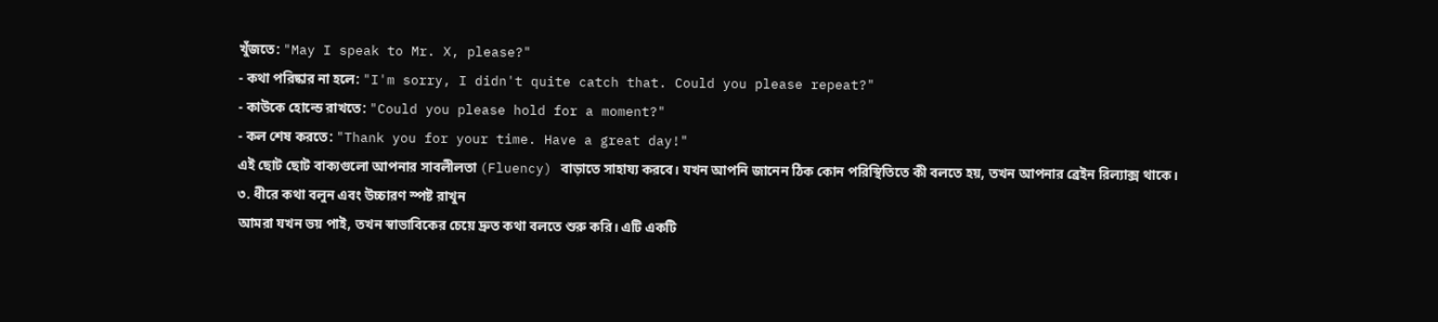খুঁজতে: "May I speak to Mr. X, please?"
- কথা পরিষ্কার না হলে: "I'm sorry, I didn't quite catch that. Could you please repeat?"
- কাউকে হোল্ডে রাখতে: "Could you please hold for a moment?"
- কল শেষ করতে: "Thank you for your time. Have a great day!"
এই ছোট ছোট বাক্যগুলো আপনার সাবলীলতা (Fluency) বাড়াতে সাহায্য করবে। যখন আপনি জানেন ঠিক কোন পরিস্থিতিতে কী বলতে হয়, তখন আপনার ব্রেইন রিল্যাক্স থাকে।
৩. ধীরে কথা বলুন এবং উচ্চারণ স্পষ্ট রাখুন
আমরা যখন ভয় পাই, তখন স্বাভাবিকের চেয়ে দ্রুত কথা বলতে শুরু করি। এটি একটি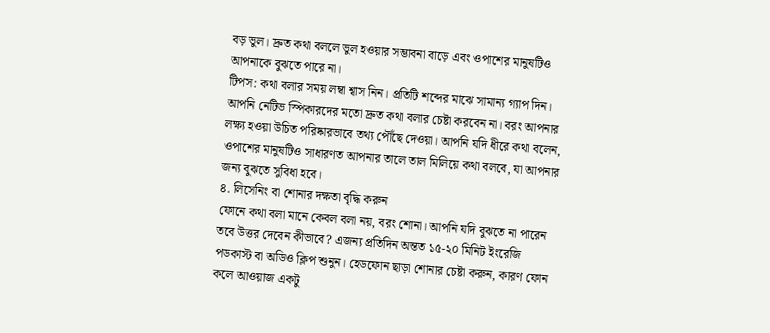বড় ভুল। দ্রুত কথা বললে ভুল হওয়ার সম্ভাবনা বাড়ে এবং ওপাশের মানুষটিও আপনাকে বুঝতে পারে না।
টিপস: কথা বলার সময় লম্বা শ্বাস নিন। প্রতিটি শব্দের মাঝে সামান্য গ্যাপ দিন। আপনি নেটিভ স্পিকারদের মতো দ্রুত কথা বলার চেষ্টা করবেন না। বরং আপনার লক্ষ্য হওয়া উচিত পরিষ্কারভাবে তথ্য পৌঁছে দেওয়া। আপনি যদি ধীরে কথা বলেন, ওপাশের মানুষটিও সাধারণত আপনার তালে তাল মিলিয়ে কথা বলবে, যা আপনার জন্য বুঝতে সুবিধা হবে।
৪. লিসেনিং বা শোনার দক্ষতা বৃদ্ধি করুন
ফোনে কথা বলা মানে কেবল বলা নয়, বরং শোনা। আপনি যদি বুঝতে না পারেন তবে উত্তর দেবেন কীভাবে? এজন্য প্রতিদিন অন্তত ১৫-২০ মিনিট ইংরেজি পডকাস্ট বা অডিও ক্লিপ শুনুন। হেডফোন ছাড়া শোনার চেষ্টা করুন, কারণ ফোন কলে আওয়াজ একটু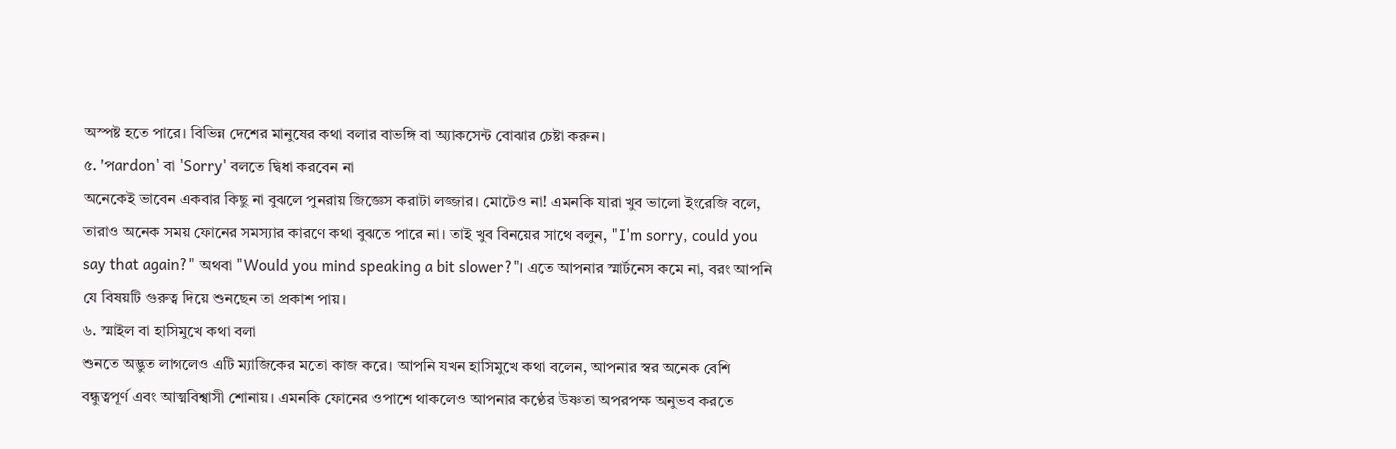অস্পষ্ট হতে পারে। বিভিন্ন দেশের মানুষের কথা বলার বাভঙ্গি বা অ্যাকসেন্ট বোঝার চেষ্টা করুন।
৫. 'পardon' বা 'Sorry' বলতে দ্বিধা করবেন না
অনেকেই ভাবেন একবার কিছু না বুঝলে পুনরায় জিজ্ঞেস করাটা লজ্জার। মোটেও না! এমনকি যারা খুব ভালো ইংরেজি বলে, তারাও অনেক সময় ফোনের সমস্যার কারণে কথা বুঝতে পারে না। তাই খুব বিনয়ের সাথে বলুন, "I'm sorry, could you say that again?" অথবা "Would you mind speaking a bit slower?"। এতে আপনার স্মার্টনেস কমে না, বরং আপনি যে বিষয়টি গুরুত্ব দিয়ে শুনছেন তা প্রকাশ পায়।
৬. স্মাইল বা হাসিমুখে কথা বলা
শুনতে অদ্ভুত লাগলেও এটি ম্যাজিকের মতো কাজ করে। আপনি যখন হাসিমুখে কথা বলেন, আপনার স্বর অনেক বেশি বন্ধুত্বপূর্ণ এবং আত্মবিশ্বাসী শোনায়। এমনকি ফোনের ওপাশে থাকলেও আপনার কণ্ঠের উষ্ণতা অপরপক্ষ অনুভব করতে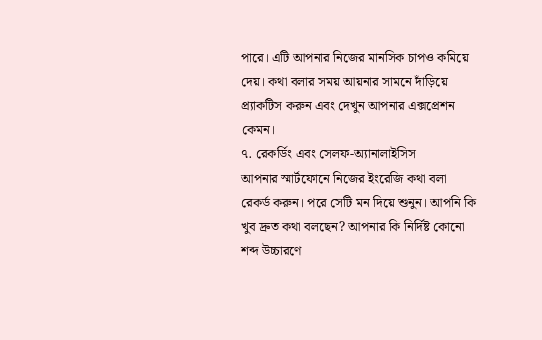পারে। এটি আপনার নিজের মানসিক চাপও কমিয়ে দেয়। কথা বলার সময় আয়নার সামনে দাঁড়িয়ে প্র্যাকটিস করুন এবং দেখুন আপনার এক্সপ্রেশন কেমন।
৭. রেকর্ডিং এবং সেলফ-অ্যানালাইসিস
আপনার স্মার্টফোনে নিজের ইংরেজি কথা বলা রেকর্ড করুন। পরে সেটি মন দিয়ে শুনুন। আপনি কি খুব দ্রুত কথা বলছেন? আপনার কি নির্দিষ্ট কোনো শব্দ উচ্চারণে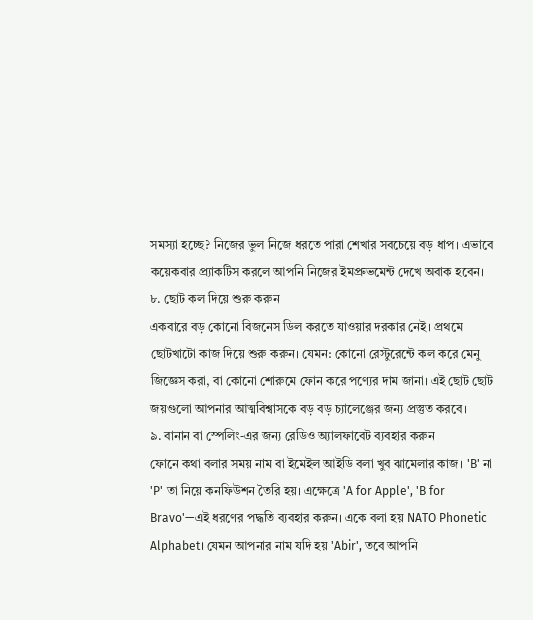সমস্যা হচ্ছে? নিজের ভুল নিজে ধরতে পারা শেখার সবচেয়ে বড় ধাপ। এভাবে কয়েকবার প্র্যাকটিস করলে আপনি নিজের ইমপ্রুভমেন্ট দেখে অবাক হবেন।
৮. ছোট কল দিয়ে শুরু করুন
একবারে বড় কোনো বিজনেস ডিল করতে যাওয়ার দরকার নেই। প্রথমে ছোটখাটো কাজ দিয়ে শুরু করুন। যেমন: কোনো রেস্টুরেন্টে কল করে মেনু জিজ্ঞেস করা, বা কোনো শোরুমে ফোন করে পণ্যের দাম জানা। এই ছোট ছোট জয়গুলো আপনার আত্মবিশ্বাসকে বড় বড় চ্যালেঞ্জের জন্য প্রস্তুত করবে।
৯. বানান বা স্পেলিং-এর জন্য রেডিও অ্যালফাবেট ব্যবহার করুন
ফোনে কথা বলার সময় নাম বা ইমেইল আইডি বলা খুব ঝামেলার কাজ। 'B' না 'P' তা নিয়ে কনফিউশন তৈরি হয়। এক্ষেত্রে 'A for Apple', 'B for Bravo'—এই ধরণের পদ্ধতি ব্যবহার করুন। একে বলা হয় NATO Phonetic Alphabet। যেমন আপনার নাম যদি হয় 'Abir', তবে আপনি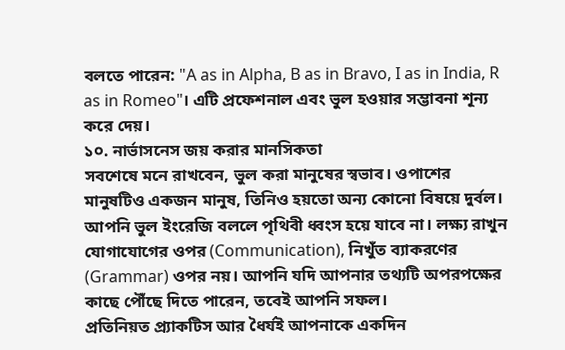বলতে পারেন: "A as in Alpha, B as in Bravo, I as in India, R as in Romeo"। এটি প্রফেশনাল এবং ভুল হওয়ার সম্ভাবনা শূন্য করে দেয়।
১০. নার্ভাসনেস জয় করার মানসিকতা
সবশেষে মনে রাখবেন, ভুল করা মানুষের স্বভাব। ওপাশের মানুষটিও একজন মানুষ, তিনিও হয়তো অন্য কোনো বিষয়ে দুর্বল। আপনি ভুল ইংরেজি বললে পৃথিবী ধ্বংস হয়ে যাবে না। লক্ষ্য রাখুন যোগাযোগের ওপর (Communication), নিখুঁত ব্যাকরণের (Grammar) ওপর নয়। আপনি যদি আপনার তথ্যটি অপরপক্ষের কাছে পৌঁছে দিতে পারেন, তবেই আপনি সফল।
প্রতিনিয়ত প্র্যাকটিস আর ধৈর্যই আপনাকে একদিন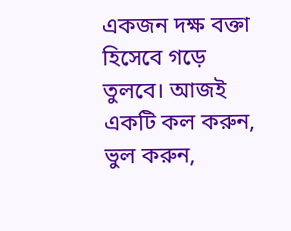একজন দক্ষ বক্তা হিসেবে গড়ে তুলবে। আজই একটি কল করুন, ভুল করুন,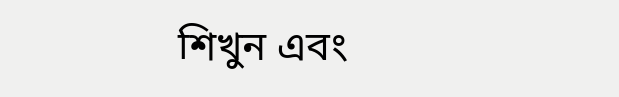শিখুন এবং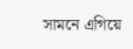সামনে এগিয়ে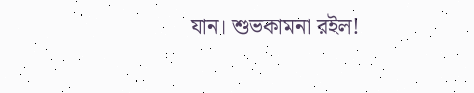যান। শুভকামনা রইল!